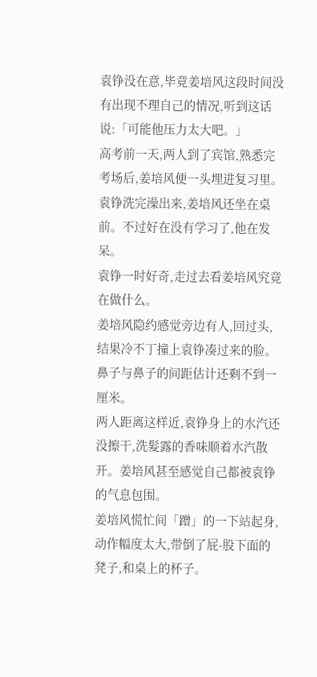袁铮没在意,毕竟姜培风这段时间没有出现不理自己的情况,听到这话说:「可能他压力太大吧。」
高考前一天,两人到了宾馆,熟悉完考场后,姜培风便一头埋进复习里。袁铮洗完澡出来,姜培风还坐在桌前。不过好在没有学习了,他在发呆。
袁铮一时好奇,走过去看姜培风究竟在做什么。
姜培风隐约感觉旁边有人,回过头,结果冷不丁撞上袁铮凑过来的脸。
鼻子与鼻子的间距估计还剩不到一厘米。
两人距离这样近,袁铮身上的水汽还没擦干,洗髮露的香味顺着水汽散开。姜培风甚至感觉自己都被袁铮的气息包围。
姜培风慌忙间「蹭」的一下站起身,动作幅度太大,带倒了屁-股下面的凳子,和桌上的杯子。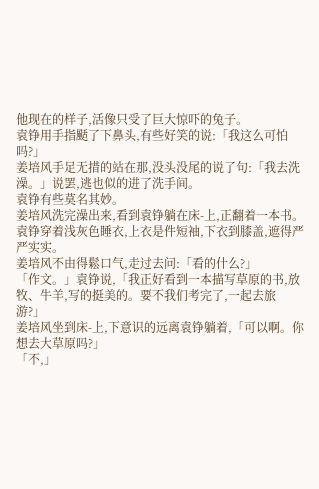他现在的样子,活像只受了巨大惊吓的兔子。
袁铮用手指颳了下鼻头,有些好笑的说:「我这么可怕吗?」
姜培风手足无措的站在那,没头没尾的说了句:「我去洗澡。」说罢,逃也似的进了洗手间。
袁铮有些莫名其妙。
姜培风洗完澡出来,看到袁铮躺在床-上,正翻着一本书。
袁铮穿着浅灰色睡衣,上衣是件短袖,下衣到膝盖,遮得严严实实。
姜培风不由得鬆口气,走过去问:「看的什么?」
「作文。」袁铮说,「我正好看到一本描写草原的书,放牧、牛羊,写的挺美的。要不我们考完了,一起去旅游?」
姜培风坐到床-上,下意识的远离袁铮躺着,「可以啊。你想去大草原吗?」
「不,」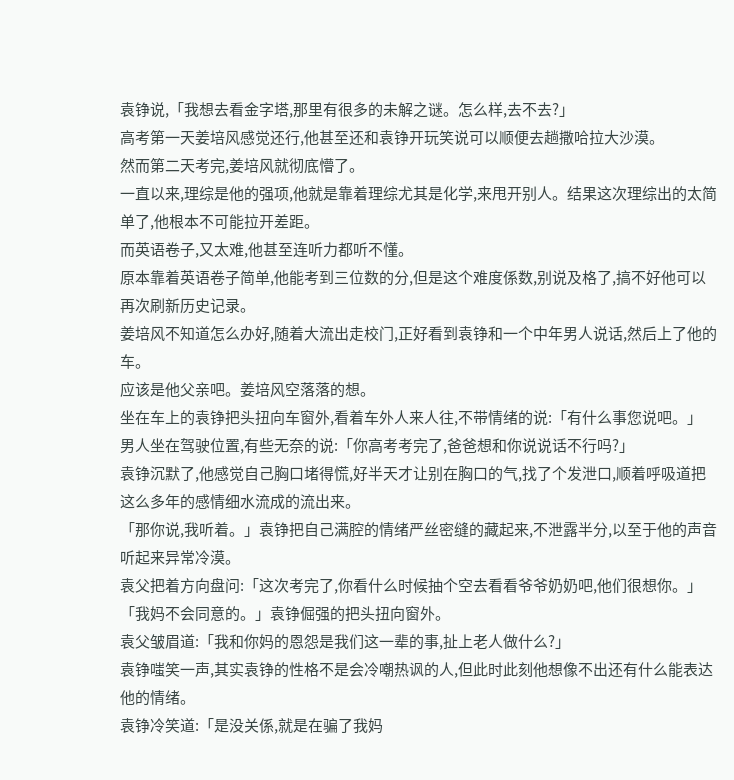袁铮说,「我想去看金字塔,那里有很多的未解之谜。怎么样,去不去?」
高考第一天姜培风感觉还行,他甚至还和袁铮开玩笑说可以顺便去趟撒哈拉大沙漠。
然而第二天考完,姜培风就彻底懵了。
一直以来,理综是他的强项,他就是靠着理综尤其是化学,来甩开别人。结果这次理综出的太简单了,他根本不可能拉开差距。
而英语卷子,又太难,他甚至连听力都听不懂。
原本靠着英语卷子简单,他能考到三位数的分,但是这个难度係数,别说及格了,搞不好他可以再次刷新历史记录。
姜培风不知道怎么办好,随着大流出走校门,正好看到袁铮和一个中年男人说话,然后上了他的车。
应该是他父亲吧。姜培风空落落的想。
坐在车上的袁铮把头扭向车窗外,看着车外人来人往,不带情绪的说:「有什么事您说吧。」
男人坐在驾驶位置,有些无奈的说:「你高考考完了,爸爸想和你说说话不行吗?」
袁铮沉默了,他感觉自己胸口堵得慌,好半天才让别在胸口的气,找了个发泄口,顺着呼吸道把这么多年的感情细水流成的流出来。
「那你说,我听着。」袁铮把自己满腔的情绪严丝密缝的藏起来,不泄露半分,以至于他的声音听起来异常冷漠。
袁父把着方向盘问:「这次考完了,你看什么时候抽个空去看看爷爷奶奶吧,他们很想你。」
「我妈不会同意的。」袁铮倔强的把头扭向窗外。
袁父皱眉道:「我和你妈的恩怨是我们这一辈的事,扯上老人做什么?」
袁铮嗤笑一声,其实袁铮的性格不是会冷嘲热讽的人,但此时此刻他想像不出还有什么能表达他的情绪。
袁铮冷笑道:「是没关係,就是在骗了我妈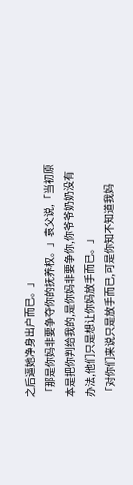之后逼她净身出户而已。」
「那是你妈非要争夺你的抚养权。」袁父说,「当初原本是把你判给我的,是你妈非要争你,你爷爷奶奶没有办法,他们只是想让你妈放手而已。」
「对你们来说只是放手而已,可是你知不知道我妈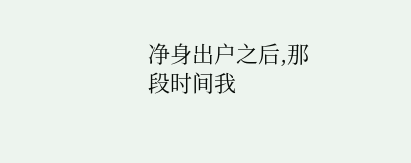净身出户之后,那段时间我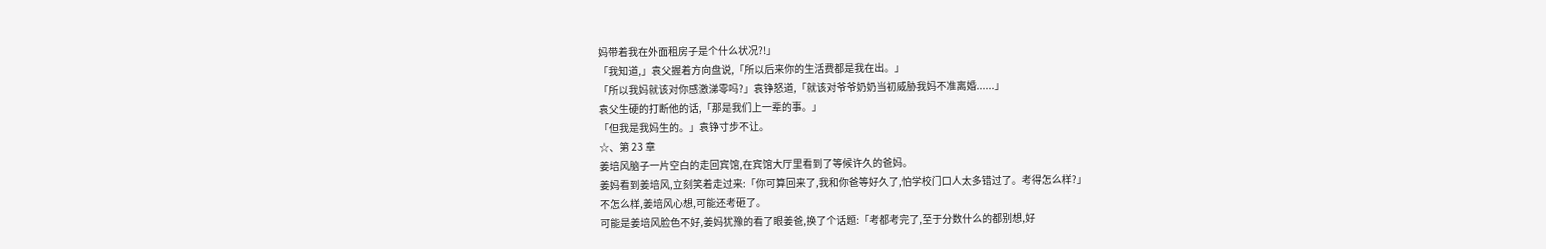妈带着我在外面租房子是个什么状况?!」
「我知道,」袁父握着方向盘说,「所以后来你的生活费都是我在出。」
「所以我妈就该对你感激涕零吗?」袁铮怒道,「就该对爷爷奶奶当初威胁我妈不准离婚......」
袁父生硬的打断他的话,「那是我们上一辈的事。」
「但我是我妈生的。」袁铮寸步不让。
☆、第 23 章
姜培风脑子一片空白的走回宾馆,在宾馆大厅里看到了等候许久的爸妈。
姜妈看到姜培风,立刻笑着走过来:「你可算回来了,我和你爸等好久了,怕学校门口人太多错过了。考得怎么样?」
不怎么样,姜培风心想,可能还考砸了。
可能是姜培风脸色不好,姜妈犹豫的看了眼姜爸,换了个话题:「考都考完了,至于分数什么的都别想,好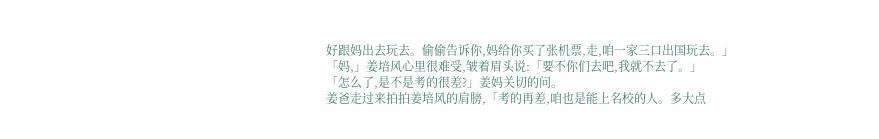好跟妈出去玩去。偷偷告诉你,妈给你买了张机票,走,咱一家三口出国玩去。」
「妈,」姜培风心里很难受,皱着眉头说:「要不你们去吧,我就不去了。」
「怎么了,是不是考的很差?」姜妈关切的问。
姜爸走过来拍拍姜培风的肩膀,「考的再差,咱也是能上名校的人。多大点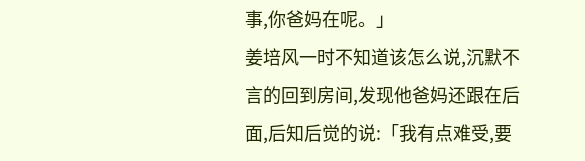事,你爸妈在呢。」
姜培风一时不知道该怎么说,沉默不言的回到房间,发现他爸妈还跟在后面,后知后觉的说:「我有点难受,要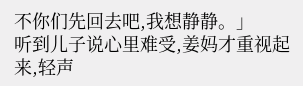不你们先回去吧,我想静静。」
听到儿子说心里难受,姜妈才重视起来,轻声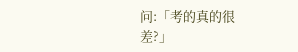问:「考的真的很差?」